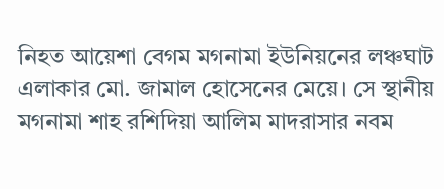নিহত আয়েশা বেগম মগনামা ইউনিয়নের লঞ্চঘাট এলাকার মো. জামাল হোসেনের মেয়ে। সে স্থানীয় মগনামা শাহ রশিদিয়া আলিম মাদরাসার নবম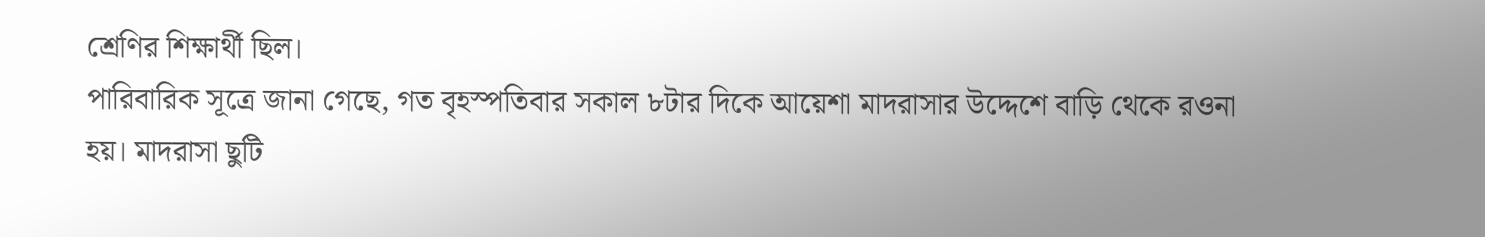শ্রেণির শিক্ষার্থী ছিল।
পারিবারিক সূত্রে জানা গেছে, গত বৃহস্পতিবার সকাল ৮টার দিকে আয়েশা মাদরাসার উদ্দেশে বাড়ি থেকে রওনা হয়। মাদরাসা ছুটি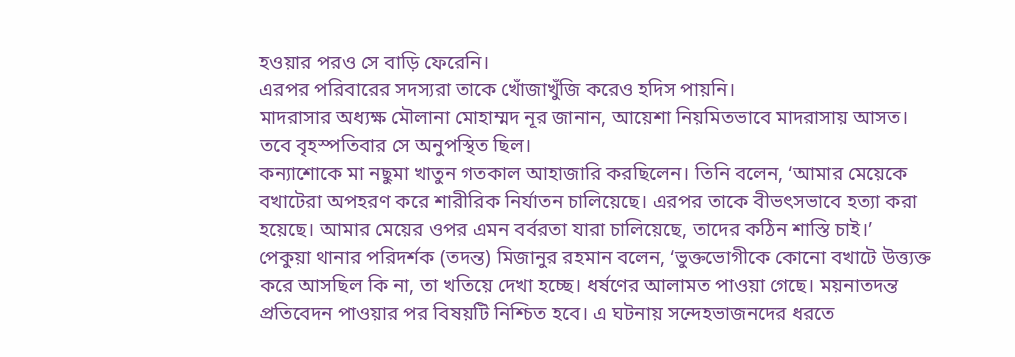হওয়ার পরও সে বাড়ি ফেরেনি।
এরপর পরিবারের সদস্যরা তাকে খোঁজাখুঁজি করেও হদিস পায়নি।
মাদরাসার অধ্যক্ষ মৌলানা মোহাম্মদ নূর জানান, আয়েশা নিয়মিতভাবে মাদরাসায় আসত। তবে বৃহস্পতিবার সে অনুপস্থিত ছিল।
কন্যাশোকে মা নছুমা খাতুন গতকাল আহাজারি করছিলেন। তিনি বলেন, ‘আমার মেয়েকে বখাটেরা অপহরণ করে শারীরিক নির্যাতন চালিয়েছে। এরপর তাকে বীভৎসভাবে হত্যা করা হয়েছে। আমার মেয়ের ওপর এমন বর্বরতা যারা চালিয়েছে, তাদের কঠিন শাস্তি চাই।’
পেকুয়া থানার পরিদর্শক (তদন্ত) মিজানুর রহমান বলেন, ‘ভুক্তভোগীকে কোনো বখাটে উত্ত্যক্ত করে আসছিল কি না, তা খতিয়ে দেখা হচ্ছে। ধর্ষণের আলামত পাওয়া গেছে। ময়নাতদন্ত প্রতিবেদন পাওয়ার পর বিষয়টি নিশ্চিত হবে। এ ঘটনায় সন্দেহভাজনদের ধরতে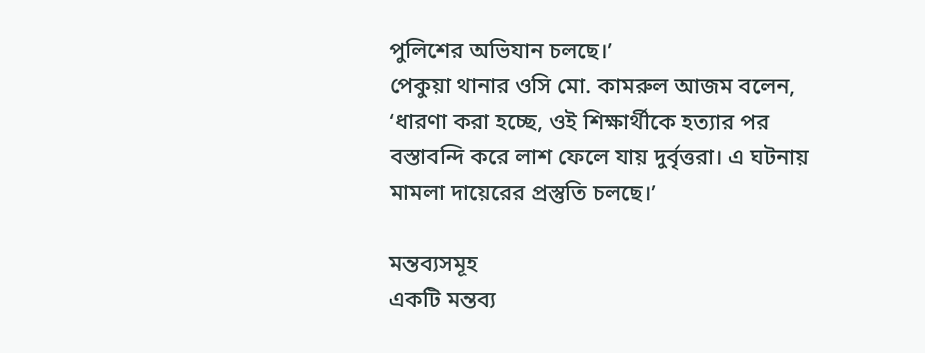পুলিশের অভিযান চলছে।’
পেকুয়া থানার ওসি মো. কামরুল আজম বলেন, ‘ধারণা করা হচ্ছে, ওই শিক্ষার্থীকে হত্যার পর বস্তাবন্দি করে লাশ ফেলে যায় দুর্বৃত্তরা। এ ঘটনায় মামলা দায়েরের প্রস্তুতি চলছে।’

মন্তব্যসমূহ
একটি মন্তব্য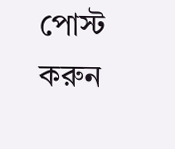পোস্ট করুন